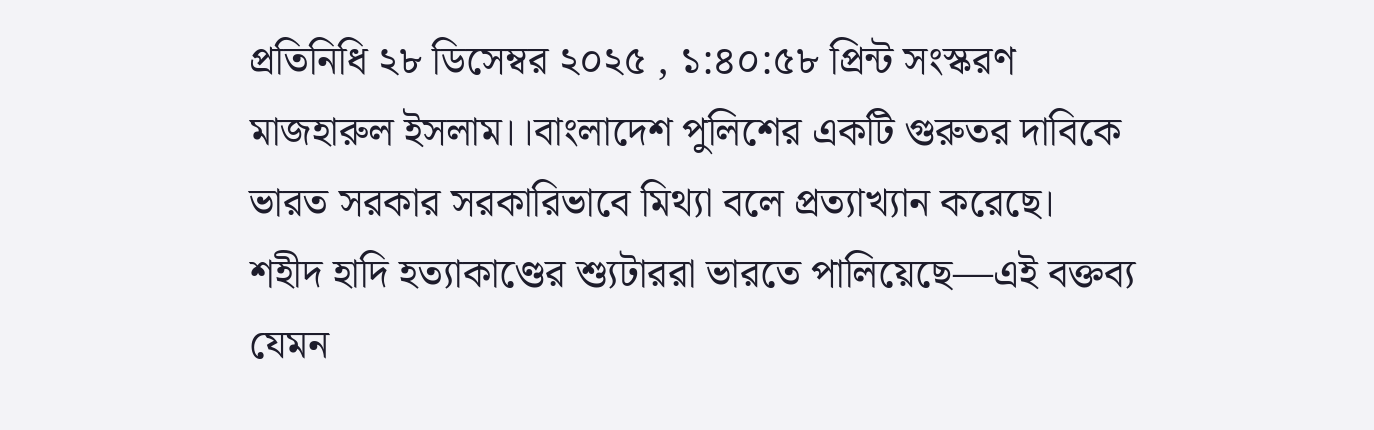প্রতিনিধি ২৮ ডিসেম্বর ২০২৫ , ১:৪০:৫৮ প্রিন্ট সংস্করণ
মাজহারুল ইসলাম।।বাংলাদেশ পুলিশের একটি গুরুতর দাবিকে ভারত সরকার সরকারিভাবে মিথ্যা বলে প্রত্যাখ্যান করেছে।
শহীদ হাদি হত্যাকাণ্ডের শ্যুটাররা ভারতে পালিয়েছে—এই বক্তব্য যেমন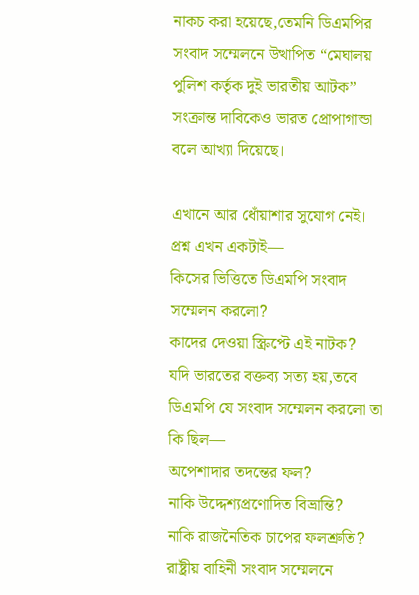নাকচ করা হয়েছে,তেমনি ডিএমপির সংবাদ সম্মেলনে উত্থাপিত “মেঘালয় পুলিশ কর্তৃক দুই ভারতীয় আটক” সংক্রান্ত দাবিকেও ভারত প্রোপাগান্ডা বলে আখ্যা দিয়েছে।

এখানে আর ধোঁয়াশার সুযোগ নেই। প্রশ্ন এখন একটাই—
কিসের ভিত্তিতে ডিএমপি সংবাদ সম্মেলন করলো?
কাদের দেওয়া স্ক্রিপ্টে এই নাটক?
যদি ভারতের বক্তব্য সত্য হয়,তবে ডিএমপি যে সংবাদ সম্মেলন করলো তা কি ছিল—
অপেশাদার তদন্তের ফল?
নাকি উদ্দেশ্যপ্রণোদিত বিভ্রান্তি?
নাকি রাজনৈতিক চাপের ফলশ্রুতি?
রাষ্ট্রীয় বাহিনী সংবাদ সম্মেলনে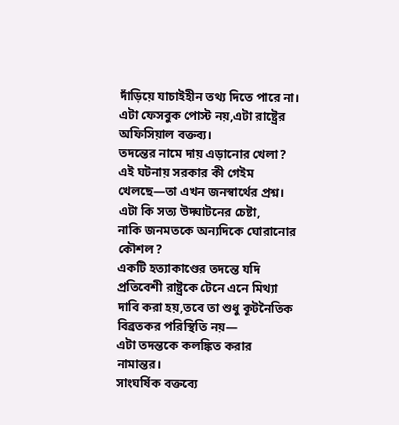দাঁড়িয়ে যাচাইহীন তথ্য দিতে পারে না।
এটা ফেসবুক পোস্ট নয়,এটা রাষ্ট্রের অফিসিয়াল বক্তব্য।
তদন্তের নামে দায় এড়ানোর খেলা?
এই ঘটনায় সরকার কী গেইম খেলছে—তা এখন জনস্বার্থের প্রশ্ন।
এটা কি সত্য উদ্ঘাটনের চেষ্টা,
নাকি জনমতকে অন্যদিকে ঘোরানোর কৌশল?
একটি হত্যাকাণ্ডের তদন্তে যদি প্রতিবেশী রাষ্ট্রকে টেনে এনে মিথ্যা দাবি করা হয়,তবে তা শুধু কূটনৈতিক বিব্রতকর পরিস্থিতি নয়—
এটা তদন্তকে কলঙ্কিত করার নামান্তর।
সাংঘর্ষিক বক্তব্যে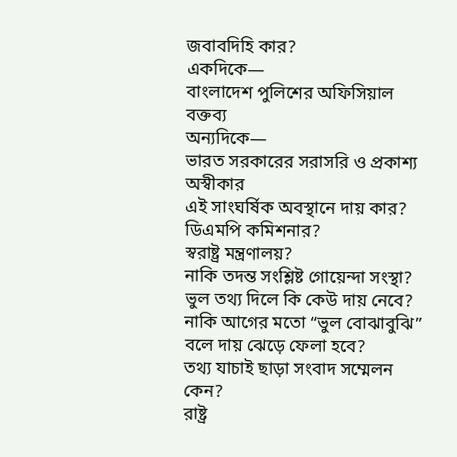জবাবদিহি কার?
একদিকে—
বাংলাদেশ পুলিশের অফিসিয়াল বক্তব্য
অন্যদিকে—
ভারত সরকারের সরাসরি ও প্রকাশ্য অস্বীকার
এই সাংঘর্ষিক অবস্থানে দায় কার?
ডিএমপি কমিশনার?
স্বরাষ্ট্র মন্ত্রণালয়?
নাকি তদন্ত সংশ্লিষ্ট গোয়েন্দা সংস্থা?
ভুল তথ্য দিলে কি কেউ দায় নেবে?
নাকি আগের মতো “ভুল বোঝাবুঝি” বলে দায় ঝেড়ে ফেলা হবে?
তথ্য যাচাই ছাড়া সংবাদ সম্মেলন কেন?
রাষ্ট্র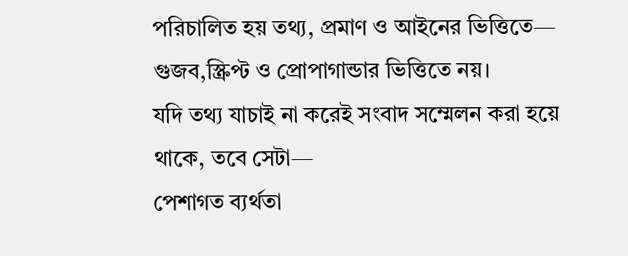পরিচালিত হয় তথ্য, প্রমাণ ও আইনের ভিত্তিতে—
গুজব,স্ক্রিপ্ট ও প্রোপাগান্ডার ভিত্তিতে নয়।
যদি তথ্য যাচাই না করেই সংবাদ সম্মেলন করা হয়ে থাকে, তবে সেটা—
পেশাগত ব্যর্থতা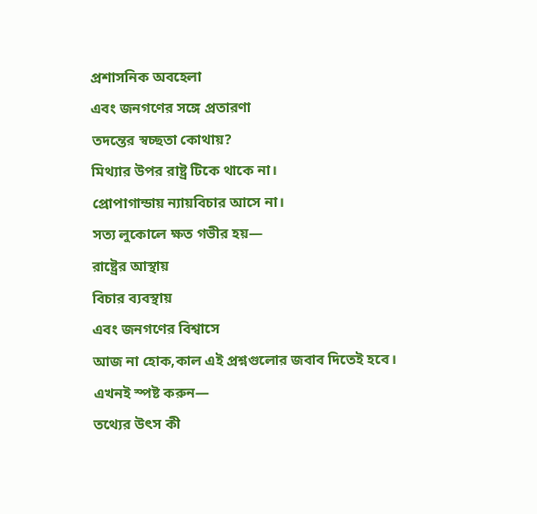প্রশাসনিক অবহেলা
এবং জনগণের সঙ্গে প্রতারণা
তদন্তের স্বচ্ছতা কোথায়?
মিথ্যার উপর রাষ্ট্র টিকে থাকে না।
প্রোপাগান্ডায় ন্যায়বিচার আসে না।
সত্য লুকোলে ক্ষত গভীর হয়—
রাষ্ট্রের আস্থায়
বিচার ব্যবস্থায়
এবং জনগণের বিশ্বাসে
আজ না হোক,কাল এই প্রশ্নগুলোর জবাব দিতেই হবে।
এখনই স্পষ্ট করুন—
তথ্যের উৎস কী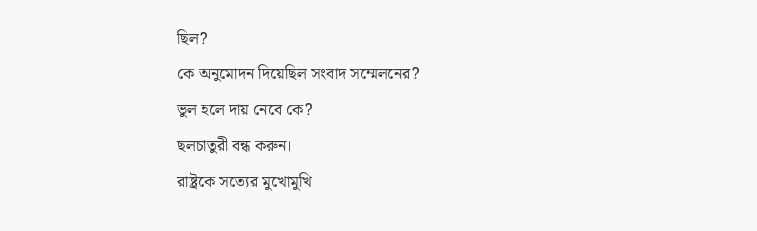ছিল?
কে অনুমোদন দিয়েছিল সংবাদ সম্মেলনের?
ভুল হলে দায় নেবে কে?
ছলচাতুরী বন্ধ করুন।
রাষ্ট্রকে সত্যের মুখোমুখি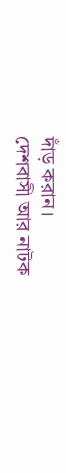দাঁড় করান।
দেশবাসী আর নাটক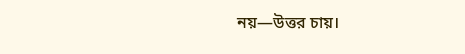নয়—উত্তর চায়।